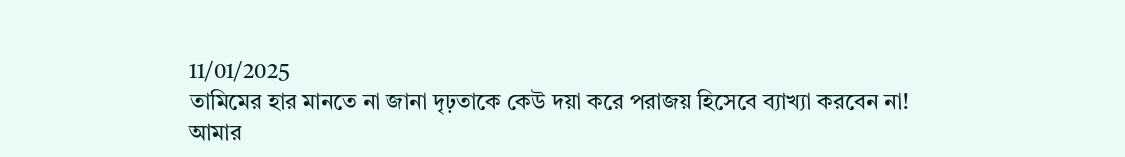11/01/2025
তামিমের হার মানতে না জানা দৃঢ়তাকে কেউ দয়া করে পরাজয় হিসেবে ব্যাখ্যা করবেন না!
আমার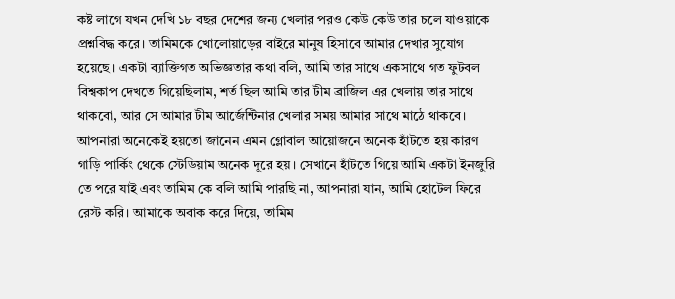কষ্ট লাগে যখন দেখি ১৮ বছর দেশের জন্য খেলার পরও কেউ কেউ তার চলে যাওয়াকে প্রশ্নবিদ্ধ করে। তামিমকে খোলোয়াড়ের বাইরে মানুষ হিসাবে আমার দেখার সুযোগ হয়েছে। একটা ব্যাক্তিগত অভিজ্ঞতার কথা বলি, আমি তার সাথে একসাথে গত ফুটবল বিশ্বকাপ দেখতে গিয়েছিলাম, শর্ত ছিল আমি তার টীম ব্রাজিল এর খেলায় তার সাথে থাকবো, আর সে আমার টীম আর্জেন্টিনার খেলার সময় আমার সাথে মাঠে থাকবে। আপনারা অনেকেই হয়তো জানেন এমন গ্লোবাল আয়োজনে অনেক হাঁটতে হয় কারণ গাড়ি পার্কিং থেকে স্টেডিয়াম অনেক দূরে হয়। সেখানে হাঁটতে গিয়ে আমি একটা ইনজুরি তে পরে যাই এবং তামিম কে বলি আমি পারছি না, আপনারা যান, আমি হোটেল ফিরে রেস্ট করি। আমাকে অবাক করে দিয়ে, তামিম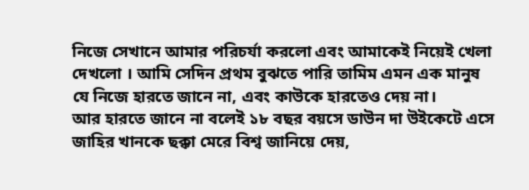নিজে সেখানে আমার পরিচর্যা করলো এবং আমাকেই নিয়েই খেলা দেখলো । আমি সেদিন প্রথম বুঝতে পারি তামিম এমন এক মানুষ যে নিজে হারতে জানে না, এবং কাউকে হারতেও দেয় না।
আর হারতে জানে না বলেই ১৮ বছর বয়সে ডাউন দা উইকেটে এসে জাহির খানকে ছক্কা মেরে বিশ্ব জানিয়ে দেয়,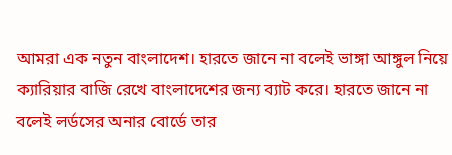আমরা এক নতুন বাংলাদেশ। হারতে জানে না বলেই ভাঙ্গা আঙ্গুল নিয়ে ক্যারিয়ার বাজি রেখে বাংলাদেশের জন্য ব্যাট করে। হারতে জানে না বলেই লর্ডসের অনার বোর্ডে তার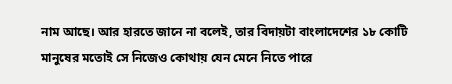নাম আছে। আর হারতে জানে না বলেই, তার বিদায়টা বাংলাদেশের ১৮ কোটি মানুষের মতোই সে নিজেও কোথায় যেন মেনে নিতে পারে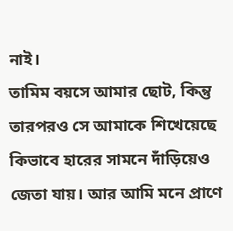নাই।
তামিম বয়সে আমার ছোট, কিন্তু তারপরও সে আমাকে শিখেয়েছে কিভাবে হারের সামনে দাঁড়িয়েও জেতা যায়। আর আমি মনে প্রাণে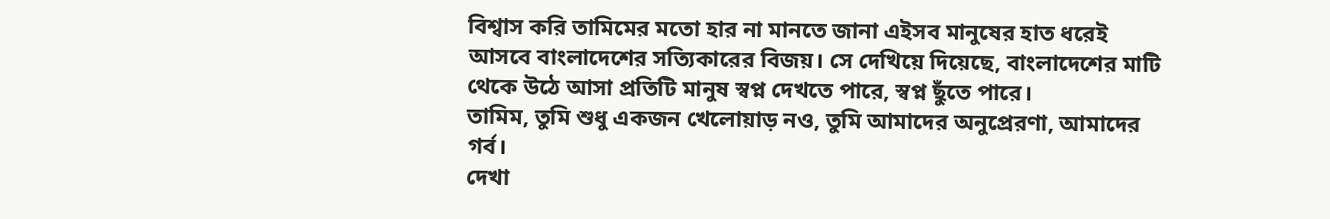বিশ্বাস করি তামিমের মতো হার না মানতে জানা এইসব মানুষের হাত ধরেই আসবে বাংলাদেশের সত্যিকারের বিজয়। সে দেখিয়ে দিয়েছে, বাংলাদেশের মাটি থেকে উঠে আসা প্রতিটি মানুষ স্বপ্ন দেখতে পারে, স্বপ্ন ছুঁতে পারে।
তামিম, তুমি শুধু একজন খেলোয়াড় নও, তুমি আমাদের অনুপ্রেরণা, আমাদের গর্ব।
দেখা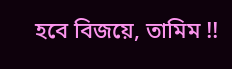হবে বিজয়ে, তামিম !!